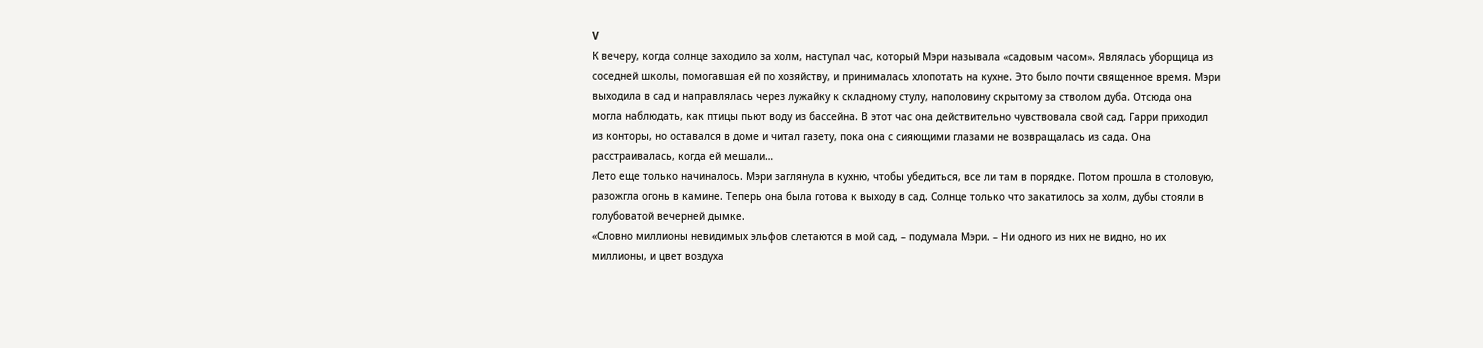V
К вечеру, когда солнце заходило за холм, наступал час, который Мэри называла «садовым часом». Являлась уборщица из соседней школы, помогавшая ей по хозяйству, и принималась хлопотать на кухне. Это было почти священное время. Мэри выходила в сад и направлялась через лужайку к складному стулу, наполовину скрытому за стволом дуба. Отсюда она могла наблюдать, как птицы пьют воду из бассейна. В этот час она действительно чувствовала свой сад. Гарри приходил из конторы, но оставался в доме и читал газету, пока она с сияющими глазами не возвращалась из сада. Она расстраивалась, когда ей мешали…
Лето еще только начиналось. Мэри заглянула в кухню, чтобы убедиться, все ли там в порядке. Потом прошла в столовую, разожгла огонь в камине. Теперь она была готова к выходу в сад. Солнце только что закатилось за холм, дубы стояли в голубоватой вечерней дымке.
«Словно миллионы невидимых эльфов слетаются в мой сад, – подумала Мэри. – Ни одного из них не видно, но их миллионы, и цвет воздуха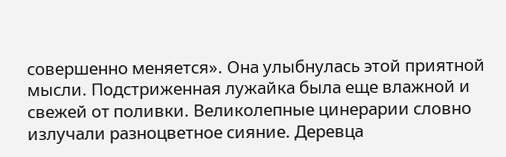совершенно меняется». Она улыбнулась этой приятной мысли. Подстриженная лужайка была еще влажной и свежей от поливки. Великолепные цинерарии словно излучали разноцветное сияние. Деревца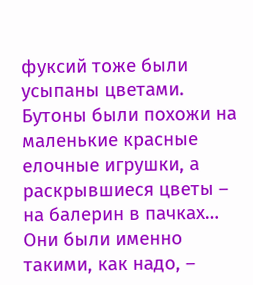фуксий тоже были усыпаны цветами. Бутоны были похожи на маленькие красные елочные игрушки, а раскрывшиеся цветы – на балерин в пачках… Они были именно такими, как надо, –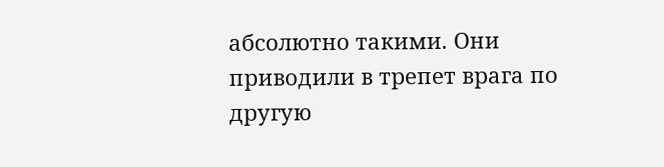абсолютно такими. Они приводили в трепет врага по другую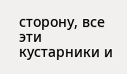сторону, все эти кустарники и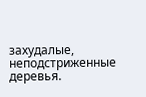захудалые, неподстриженные деревья.